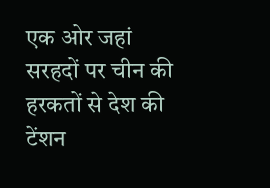एक ओर जहां सरहदों पर चीन की हरकतों से देश की टेंशन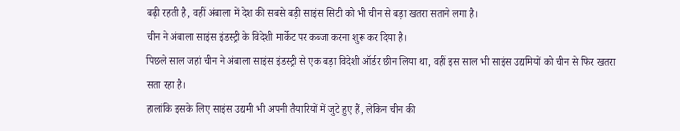बढ़ी रहती है, वहीं अंबाला में देश की सबसे बड़ी साइंस सिटी को भी चीन से बड़ा खतरा सताने लगा है।
चीन ने अंबाला साइंस इंडस्ट्री के विदेशी मार्केट पर कब्जा करना शुरू कर दिया है।
पिछले साल जहां चीन ने अंबाला साइंस इंडस्ट्री से एक बड़ा विदेशी ऑर्डर छीन लिया था, वहीं इस साल भी साइंस उद्यमियों को चीन से फिर खतरा सता रहा है।
हालांकि इसके लिए साइंस उद्यमी भी अपनी तैयारियों में जुटे हुए हैं, लेकिन चीन की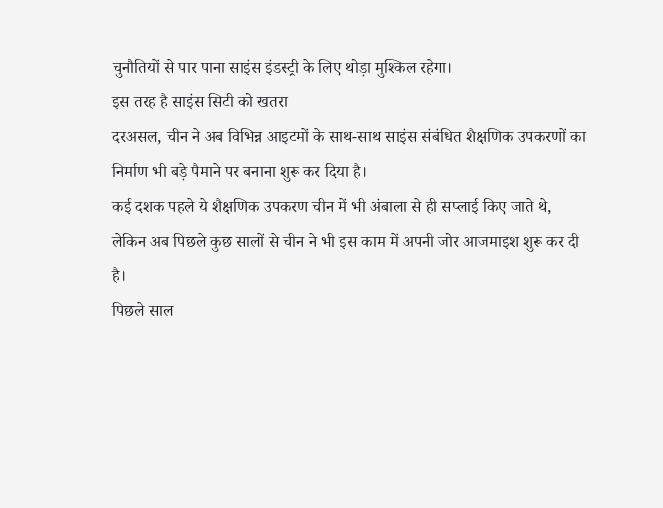चुनौतियों से पार पाना साइंस इंडस्ट्री के लिए थोड़ा मुश्किल रहेगा।
इस तरह है साइंस सिटी को खतरा
दरअसल, चीन ने अब विभिन्न आइटमों के साथ-साथ साइंस संबंधित शैक्षणिक उपकरणों का निर्माण भी बड़े पैमाने पर बनाना शुरू कर दिया है।
कई दशक पहले ये शैक्षणिक उपकरण चीन में भी अंबाला से ही सप्लाई किए जाते थे, लेकिन अब पिछले कुछ सालों से चीन ने भी इस काम में अपनी जोर आजमाइश शुरू कर दी है।
पिछले साल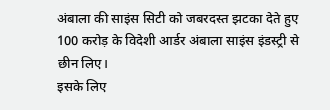अंबाला की साइंस सिटी को जबरदस्त झटका देते हुए 100 करोड़ के विदेशी आर्डर अंबाला साइंस इंडस्ट्री से छीन लिए।
इसके लिए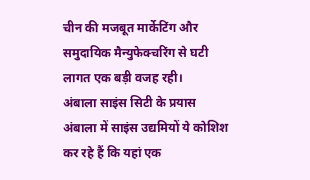चीन की मजबूत मार्केटिंग और समुदायिक मैन्युफेक्चरिंग से घटी लागत एक बड़ी वजह रही।
अंबाला साइंस सिटी के प्रयास
अंबाला में साइंस उद्यमियों ये कोशिश कर रहे हैं कि यहां एक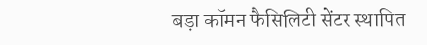बड़ा कॉमन फैसिलिटी सेंटर स्थापित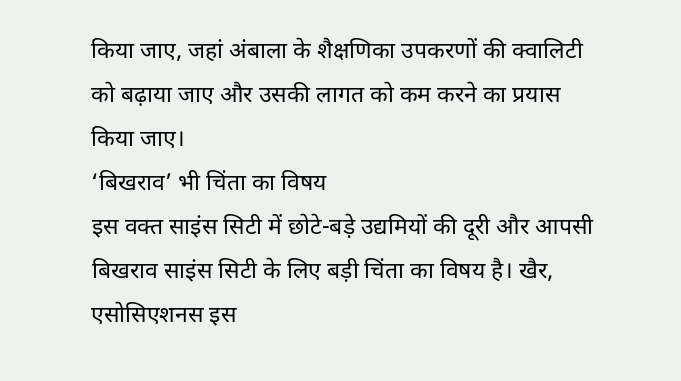किया जाए, जहां अंबाला के शैक्षणिका उपकरणों की क्वालिटी को बढ़ाया जाए और उसकी लागत को कम करने का प्रयास किया जाए।
‘बिखराव’ भी चिंता का विषय
इस वक्त साइंस सिटी में छोटे-बड़े उद्यमियों की दूरी और आपसी बिखराव साइंस सिटी के लिए बड़ी चिंता का विषय है। खैर, एसोसिएशनस इस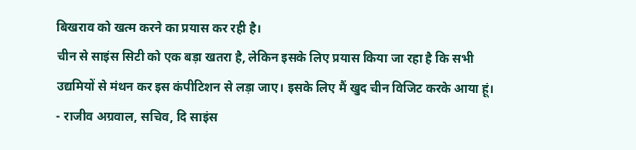बिखराव को खत्म करने का प्रयास कर रही है।
चीन से साइंस सिटी को एक बड़ा खतरा है, लेकिन इसके लिए प्रयास किया जा रहा है कि सभी उद्यमियों से मंथन कर इस कंपीटिशन से लड़ा जाए। इसके लिए मैं खुद चीन विजिट करके आया हूं।
- राजीव अग्रवाल, सचिव, दि साइंस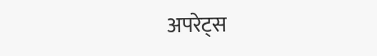अपरेट्स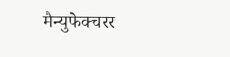मैन्युफेक्चरर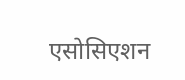एसोसिएशन